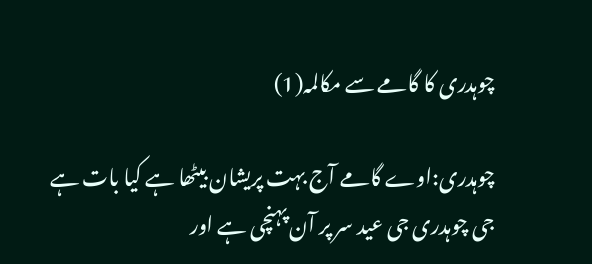چوہدری کا گامے سے مکالمہ(1)

چوہدری:اوے گامے آج بہت پریشان بیٹھا ہے کیا بات ہے
جی چوہدری جی عید سر پر آن پہنچی ہے اور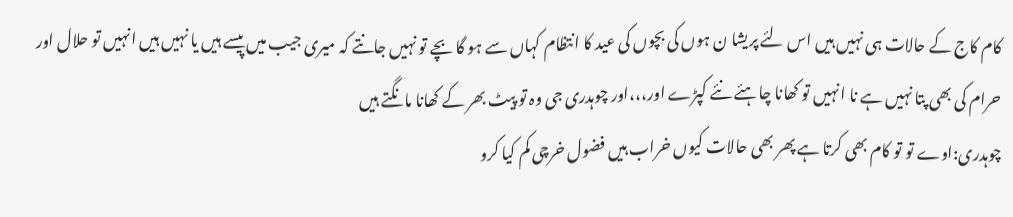کام کاج کے حالات ہی نہیں ہیں اس لئے پریشا ن ہوں کی بچوں کی عید کا انتظام کہاں سے ہو گا بچے تو نہیں جانتے کہ میری جیب میں پیسے ہیں یا نہیں ہیں انہیں تو حلال اور حرام کی بھی پتا نہیں ہے نا انہیں تو کھانا چاہئے نئے کپڑے اور،،،اور چوہدری جی وہ تو پیٹ بھر کے کھانا مانگتے ہیں
چوہدری:اوے تو تو کام بھی کرتا ہے پھر بھی حالات کیوں خراب ہیں فضول خرچی کم کیا کرو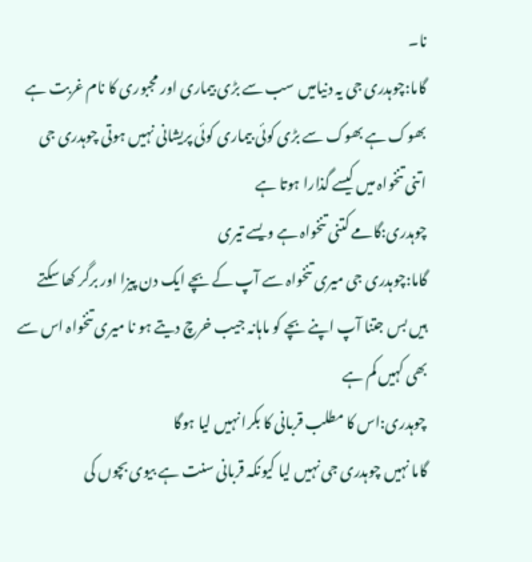نا۔
گاما:چوہدری جی یہ دنیامیں سب سے بڑی بیماری اور مجبوری کا نام غربت ہے بھوک ہے بھوک سے بڑی کوئی بیماری کوئی پریشانی نہیں ہوتی چوہدری جی اتنی تنخواہ میں کیسے گذارا ہوتا ہے
چوہدری:گامے کتنی تنخواہ ہے ویسے تیری
گاما:چوہدری جی میری تنخواہ سے آپ کے بچے ایک دن پیزا اور برگر کھا سکتے ہیں بس جتنا آپ اپنے بچے کو ماہانہ جیب خرچ دیتے ہو نا میری تنخواہ اس سے بھی کہیں کم ہے
چوہدری:اس کا مطلب قربانی کا بکرا نہیں لیا ہوگا
گاما نہیں چوہدری جی نہیں لیا کیونکہ قربانی سنت ہے بیوی بچوں کی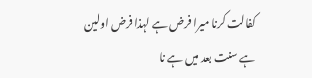کفالت کرنا میرا فرض ہے لہذا فرض اولین ہے سنت بعد میں ہے نا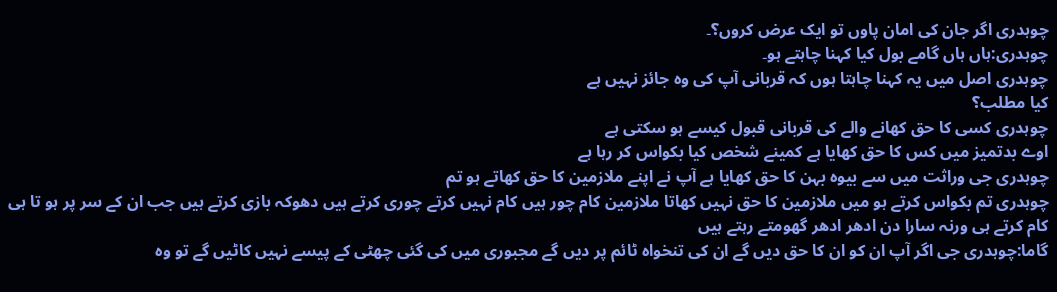چوہدری اگر جان کی امان پاوں تو ایک عرض کروں؟۔
چوہدری:ہاں ہاں گامے بول کیا کہنا چاہتے ہو۔
چوہدری اصل میں یہ کہنا چاہتا ہوں کہ قربانی آپ کی وہ جائز نہیں ہے
کیا مطلب؟
چوہدری کسی کا حق کھانے والے کی قربانی قبول کیسے ہو سکتی ہے
اوے بدتمیز میں کس کا حق کھایا ہے کمینے شخص کیا بکواس کر رہا ہے
چوہدری جی وراثت میں سے بیوہ بہن کا حق کھایا ہے آپ نے اپنے ملازمین کا حق کھاتے ہو تم
چوہدری تم بکواس کرتے ہو میں ملازمین کا حق نہیں کھاتا ملازمین کام چور ہیں کام نہیں کرتے چوری کرتے ہیں دھوکہ بازی کرتے ہیں جب ان کے سر پر ہو تا ہی کام کرتے ہی ورنہ سارا دن ادھر ادھر گھومتے رہتے ہیں
گاما:چوہدری جی اگر آپ ان کو ان کا حق دیں گے ان کی تنخواہ ٹائم پر دیں گے مجبوری میں کی گئی چھٹی کے پیسے نہیں کاٹیں گے تو وہ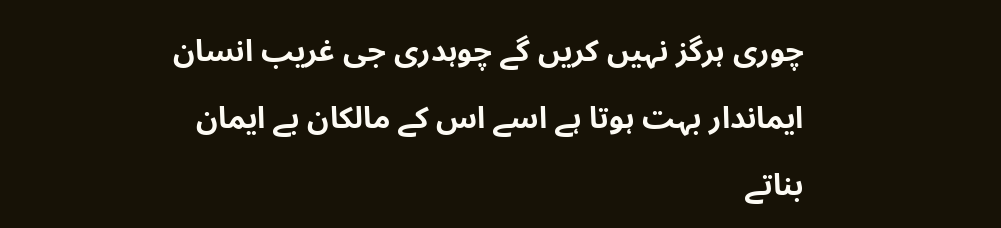چوری ہرگز نہیں کریں گے چوہدری جی غریب انسان ایماندار بہت ہوتا ہے اسے اس کے مالکان بے ایمان بناتے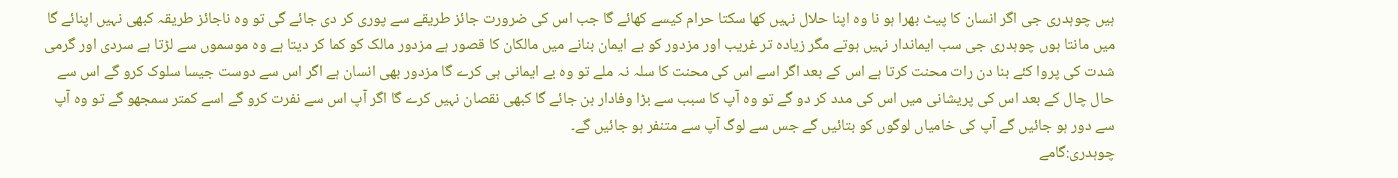ہیں چوہدری جی اگر انسان کا پیٹ بھرا ہو نا وہ اپنا حلال نہیں کھا سکتا حرام کیسے کھائے گا جب اس کی ضرورت جائز طریقے سے پوری کر دی جائے گی تو وہ ناجائز طریقہ کبھی نہیں اپنائے گا میں مانتا ہوں چوہدری جی سب ایماندار نہیں ہوتے مگر زیادہ تر غریب اور مزدور کو بے ایمان بنانے میں مالکان کا قصور ہے مزدور مالک کو کما کر دیتا ہے وہ موسموں سے لڑتا ہے سردی اور گرمی شدت کی پروا کئے بنا دن رات محنت کرتا ہے اس کے بعد اگر اسے اس کی محنت کا سلہ نہ ملے تو وہ بے ایمانی ہی کرے گا مزدور بھی انسان ہے اگر اس سے دوست جیسا سلوک کرو گے اس سے حال چال کے بعد اس کی پریشانی میں اس کی مدد کر دو گے تو وہ آپ کا سبب سے بڑا وفادار بن جائے گا کبھی نقصان نہیں کرے گا اگر آپ اس سے نفرت کرو گے اسے کمتر سمجھو گے تو وہ آپ سے دور ہو جائیں گے آپ کی خامیاں لوگوں کو بتائیں گے جس سے لوگ آپ سے متنفر ہو جائیں گے۔
چوہدری:گامے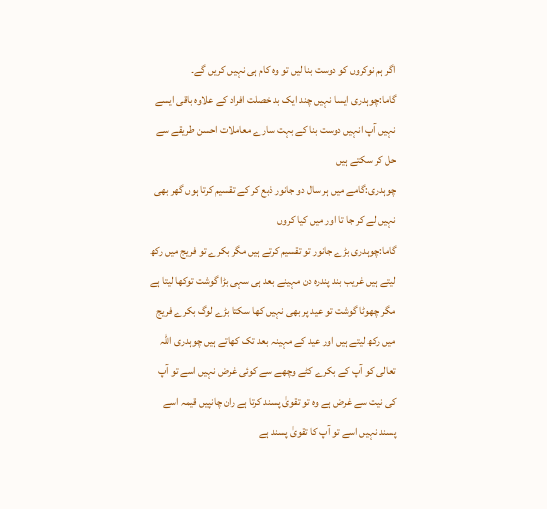اگر ہم نوکروں کو دوست بنا لیں تو وہ کام ہی نہیں کریں گے۔
گاما:چوہدری ایسا نہیں چند ایک بد خصلت افراد کے علاوہ باقی ایسے نہیں آپ انہیں دوست بنا کے بہت سارے معاملات احسن طریقے سے حل کر سکتے ہیں
چوہدری:گامے میں ہر سال دو جانور ذبع کر کے تقسیم کرتا ہوں گھر بھی نہیں لے کر جا تا اور میں کیا کروں
گاما:چوہدری بڑے جانور تو تقسیم کرتے ہیں مگر بکرے تو فریج میں رکھ لیتے ہیں غریب بند پندرہ دن مہینے بعد ہی سہی بڑا گوشت توکھا لیتا ہے مگر چھوٹا گوشت تو عید پر بھی نہیں کھا سکتا بڑے لوگ بکرے فریج میں رکھ لیتے ہیں اور عید کے مہینہ بعد تک کھاتے ہیں چوہدری اللہ تعالی کو آپ کے بکرے کٹے وچھے سے کوئی غرض نہیں اسے تو آپ کی نیت سے غرض ہے وہ تو تقویٰ پسند کرتا ہے ران چانپیں قیمہ اسے پسند نہیں اسے تو آپ کا تقویٰ پسند ہے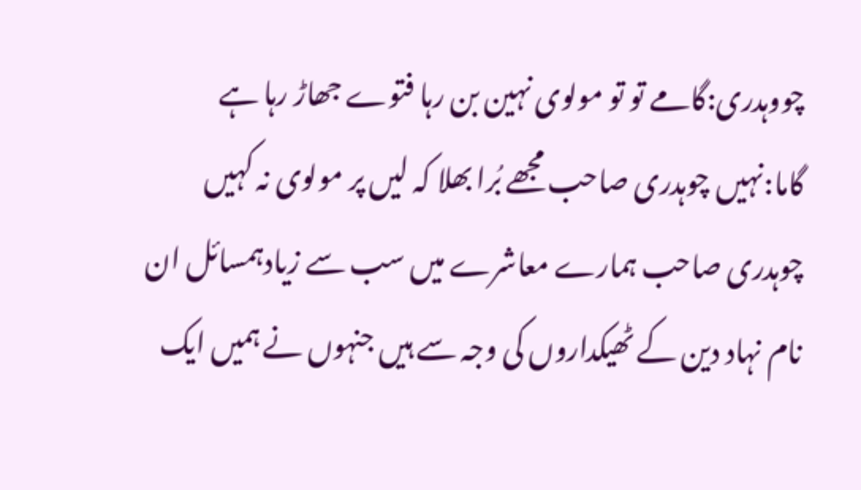چووہدری:گامے تو تو مولوی نہین بن رہا فتوے جھاڑ رہا ہے
گاما:نہیں چوہدری صاحب مجھے بُرا بھلا کہ لیں پر مولوی نہ کہیں چوہدری صاحب ہمارے معاشرے میں سب سے زیادہمسائل ان نام نہاد دین کے ٹھیکداروں کی وجہ سے ہیں جنہوں نے ہمیں ایک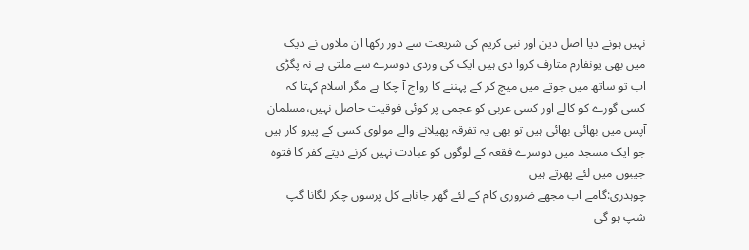نہیں ہونے دیا اصل دین اور نبی کریم کی شریعت سے دور رکھا ان ملاوں نے دیک میں بھی یونفارم متارف کروا دی ہیں ایک کی وردی دوسرے سے ملتی ہے نہ پگڑی اب تو ساتھ میں جوتے میں میچ کر کے پہننے کا رواج آ چکا ہے مگر اسلام کہتا کہ کسی گورے کو کالے اور کسی عربی کو عجمی پر کوئی فوقیت حاصل نہیں،مسلمان آپس میں بھائی بھائی ہیں تو بھی یہ تفرقہ پھیلانے والے مولوی کسی کے پیرو کار ہیں جو ایک مسجد میں دوسرے فقعہ کے لوگوں کو عبادت نہیں کرنے دیتے کفر کا فتوہ جیبوں میں لئے پھرتے ہیں
چوہدری:گامے اب مجھے ضروری کام کے لئے گھر جاناہے کل پرسوں چکر لگانا گپ شپ ہو گی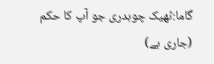گاما:ٹھیک چوہدری جو آپ کا حکم
(جاری ہے)